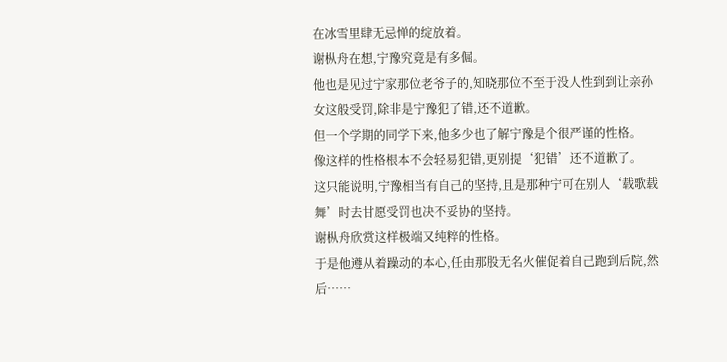在冰雪里肆无忌惮的绽放着。
谢枞舟在想,宁豫究竟是有多倔。
他也是见过宁家那位老爷子的,知晓那位不至于没人性到到让亲孙女这般受罚,除非是宁豫犯了错,还不道歉。
但一个学期的同学下来,他多少也了解宁豫是个很严谨的性格。
像这样的性格根本不会轻易犯错,更别提‘犯错’还不道歉了。
这只能说明,宁豫相当有自己的坚持,且是那种宁可在别人‘载歌载舞’时去甘愿受罚也决不妥协的坚持。
谢枞舟欣赏这样极端又纯粹的性格。
于是他遵从着躁动的本心,任由那股无名火催促着自己跑到后院,然后……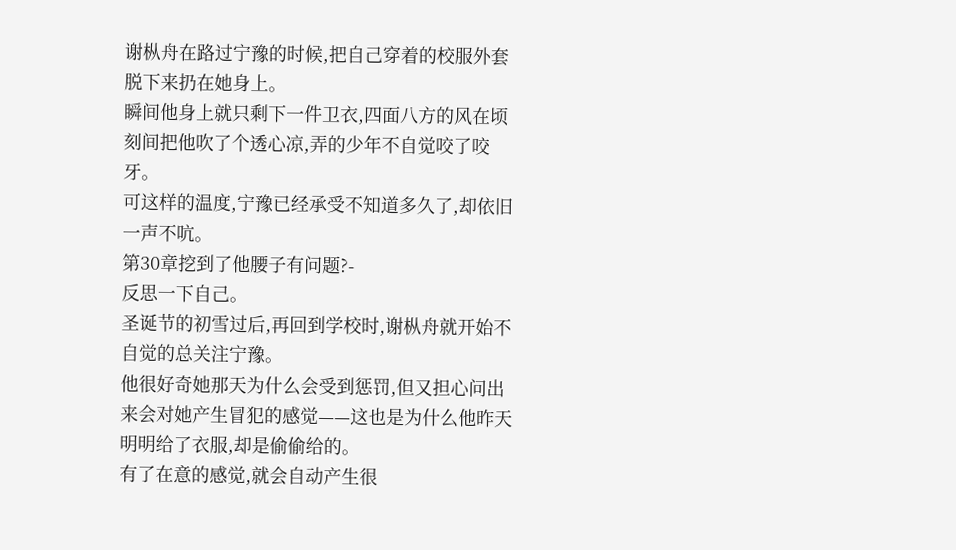谢枞舟在路过宁豫的时候,把自己穿着的校服外套脱下来扔在她身上。
瞬间他身上就只剩下一件卫衣,四面八方的风在顷刻间把他吹了个透心凉,弄的少年不自觉咬了咬牙。
可这样的温度,宁豫已经承受不知道多久了,却依旧一声不吭。
第30章挖到了他腰子有问题?-
反思一下自己。
圣诞节的初雪过后,再回到学校时,谢枞舟就开始不自觉的总关注宁豫。
他很好奇她那天为什么会受到惩罚,但又担心问出来会对她产生冒犯的感觉——这也是为什么他昨天明明给了衣服,却是偷偷给的。
有了在意的感觉,就会自动产生很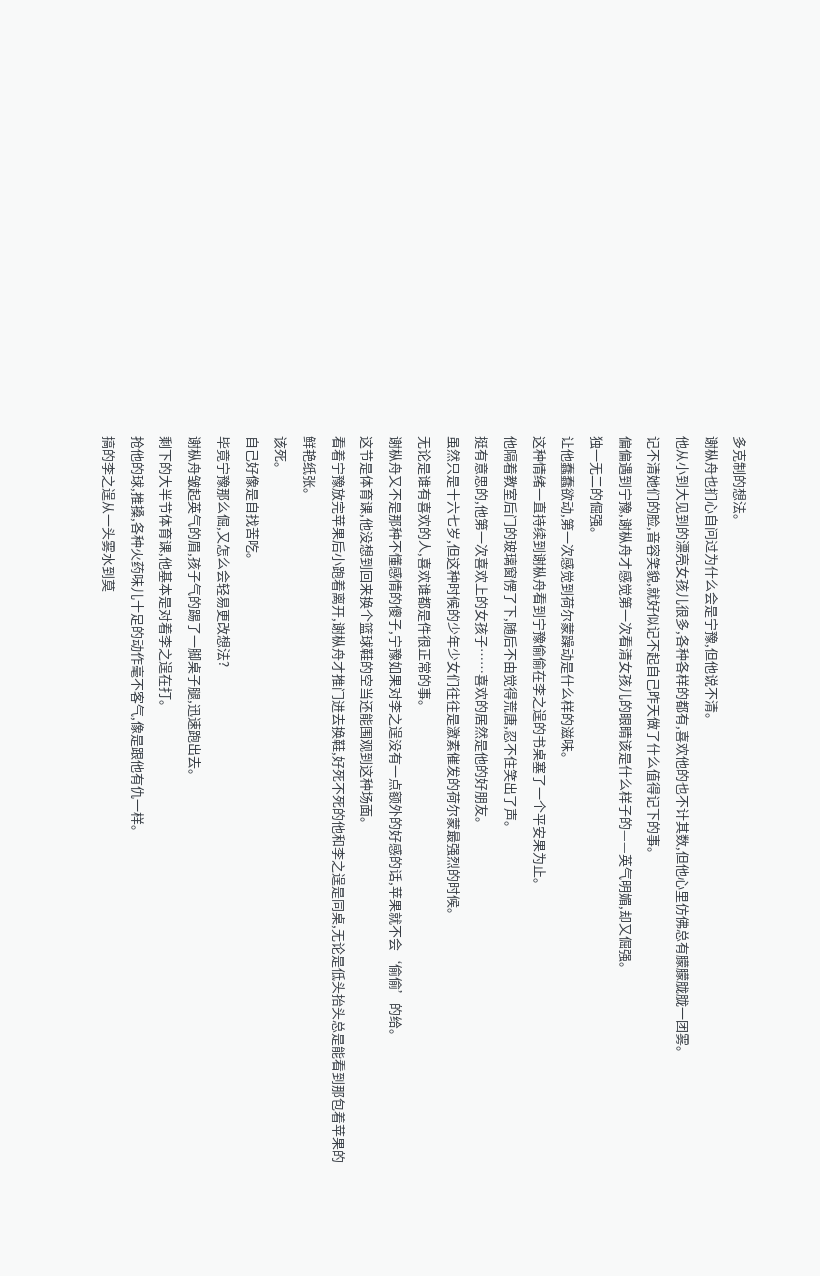多克制的想法。
谢枞舟也扪心自问过为什么会是宁豫,但他说不清。
他从小到大见到的漂亮女孩儿很多,各种各样的都有,喜欢他的也不计其数,但他心里仿佛总有朦朦胧胧一团雾。
记不清她们的脸,音容笑貌,就好似记不起自己昨天做了什么值得记下的事。
偏偏遇到宁豫,谢枞舟才感觉第一次看清女孩儿的眼睛该是什么样子的——英气明媚,却又倔强。
独一无二的倔强。
让他蠢蠢欲动,第一次感觉到荷尔蒙躁动是什么样的滋味。
这种情绪一直持续到谢枞舟看到宁豫偷偷在李之逞的书桌塞了一个平安果为止。
他隔着教室后门的玻璃窗愣了下,随后不由觉得荒唐,忍不住笑出了声。
挺有意思的,他第一次喜欢上的女孩子……喜欢的居然是他的好朋友。
虽然只是十六七岁,但这种时候的少年少女们往往是激素催发的荷尔蒙最强烈的时候。
无论是谁有喜欢的人,喜欢谁都是件很正常的事。
谢枞舟又不是那种不懂感情的傻子,宁豫如果对李之逞没有一点额外的好感的话,苹果就不会‘偷偷’的给。
这节是体育课,他没想到回来换个篮球鞋的空当还能围观到这种场面。
看着宁豫放完苹果后小跑着离开,谢枞舟才推门进去换鞋,好死不死的他和李之逞是同桌,无论是低头抬头总是能看到那包着苹果的鲜艳纸张。
该死。
自己好像是自找苦吃。
毕竟宁豫那么倔,又怎么会轻易更改想法?
谢枞舟皱起英气的眉,孩子气的踢了一脚桌子腿,迅速跑出去。
剩下的大半节体育课,他基本是对着李之逞在打。
抢他的球,推搡,各种火药味儿十足的动作毫不客气,像是跟他有仇一样。
搞的李之逞从一头雾水到莫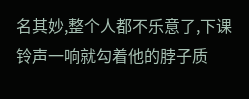名其妙,整个人都不乐意了,下课铃声一响就勾着他的脖子质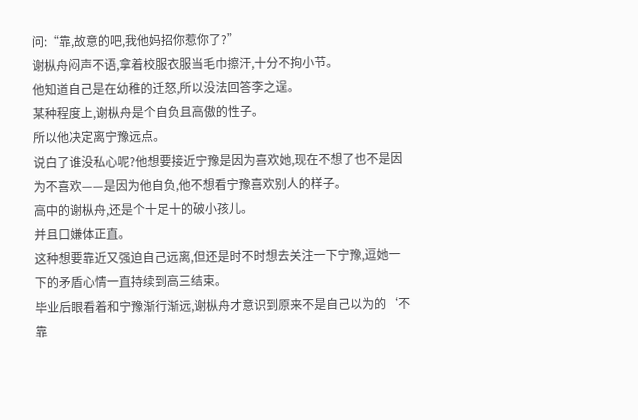问:“靠,故意的吧,我他妈招你惹你了?”
谢枞舟闷声不语,拿着校服衣服当毛巾擦汗,十分不拘小节。
他知道自己是在幼稚的迁怒,所以没法回答李之逞。
某种程度上,谢枞舟是个自负且高傲的性子。
所以他决定离宁豫远点。
说白了谁没私心呢?他想要接近宁豫是因为喜欢她,现在不想了也不是因为不喜欢——是因为他自负,他不想看宁豫喜欢别人的样子。
高中的谢枞舟,还是个十足十的破小孩儿。
并且口嫌体正直。
这种想要靠近又强迫自己远离,但还是时不时想去关注一下宁豫,逗她一下的矛盾心情一直持续到高三结束。
毕业后眼看着和宁豫渐行渐远,谢枞舟才意识到原来不是自己以为的‘不靠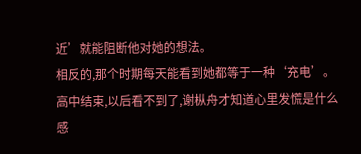近’就能阻断他对她的想法。
相反的,那个时期每天能看到她都等于一种‘充电’。
高中结束,以后看不到了,谢枞舟才知道心里发慌是什么感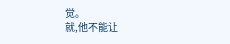觉。
就,他不能让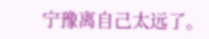宁豫离自己太远了。